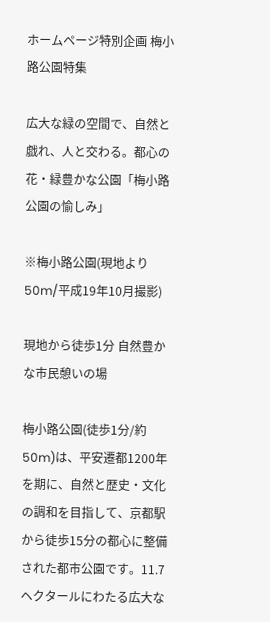ホームページ特別企画 梅小路公園特集

広大な緑の空間で、自然と戯れ、人と交わる。都心の花・緑豊かな公園「梅小路公園の愉しみ」

※梅小路公園(現地より50m/平成19年10月撮影)

現地から徒歩1分 自然豊かな市民憩いの場

梅小路公園(徒歩1分/約50m)は、平安遷都1200年を期に、自然と歴史・文化の調和を目指して、京都駅から徒歩15分の都心に整備された都市公園です。11.7ヘクタールにわたる広大な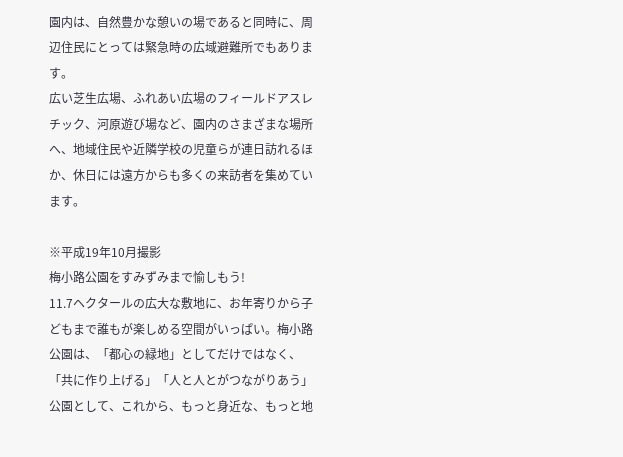園内は、自然豊かな憩いの場であると同時に、周辺住民にとっては緊急時の広域避難所でもあります。
広い芝生広場、ふれあい広場のフィールドアスレチック、河原遊び場など、園内のさまざまな場所へ、地域住民や近隣学校の児童らが連日訪れるほか、休日には遠方からも多くの来訪者を集めています。

※平成19年10月撮影
梅小路公園をすみずみまで愉しもう!
11.7ヘクタールの広大な敷地に、お年寄りから子どもまで誰もが楽しめる空間がいっぱい。梅小路公園は、「都心の緑地」としてだけではなく、「共に作り上げる」「人と人とがつながりあう」公園として、これから、もっと身近な、もっと地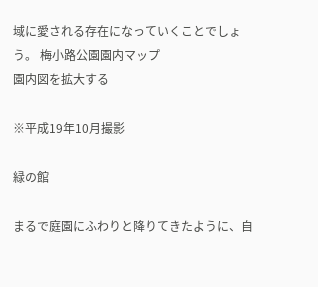域に愛される存在になっていくことでしょう。 梅小路公園園内マップ
園内図を拡大する

※平成19年10月撮影

緑の館

まるで庭園にふわりと降りてきたように、自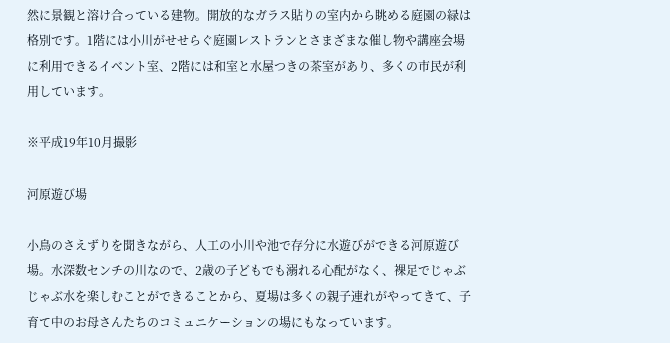然に景観と溶け合っている建物。開放的なガラス貼りの室内から眺める庭園の緑は格別です。1階には小川がせせらぐ庭園レストランとさまざまな催し物や講座会場に利用できるイベント室、2階には和室と水屋つきの茶室があり、多くの市民が利用しています。

※平成19年10月撮影

河原遊び場

小鳥のさえずりを聞きながら、人工の小川や池で存分に水遊びができる河原遊び場。水深数センチの川なので、2歳の子どもでも溺れる心配がなく、裸足でじゃぶじゃぶ水を楽しむことができることから、夏場は多くの親子連れがやってきて、子育て中のお母さんたちのコミュニケーションの場にもなっています。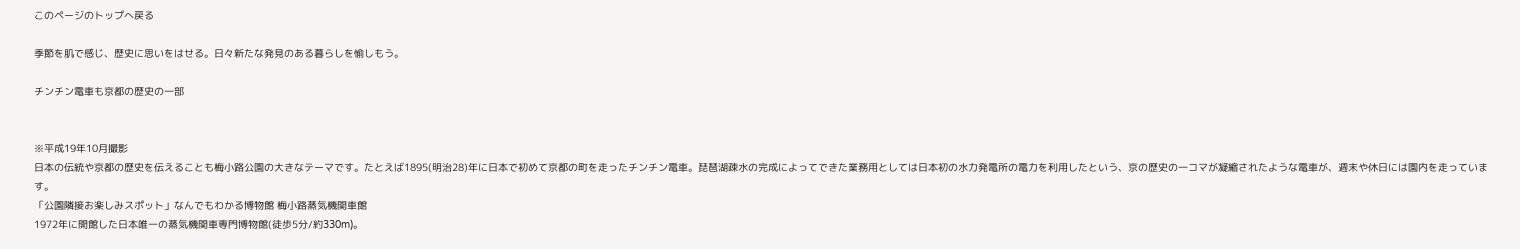このページのトップへ戻る

季節を肌で感じ、歴史に思いをはせる。日々新たな発見のある暮らしを愉しもう。

チンチン電車も京都の歴史の一部


※平成19年10月撮影
日本の伝統や京都の歴史を伝えることも梅小路公園の大きなテーマです。たとえば1895(明治28)年に日本で初めて京都の町を走ったチンチン電車。琵琶湖疎水の完成によってできた業務用としては日本初の水力発電所の電力を利用したという、京の歴史の一コマが凝縮されたような電車が、週末や休日には園内を走っています。
「公園隣接お楽しみスポット」なんでもわかる博物館 梅小路蒸気機関車館
1972年に開館した日本唯一の蒸気機関車専門博物館(徒歩5分/約330m)。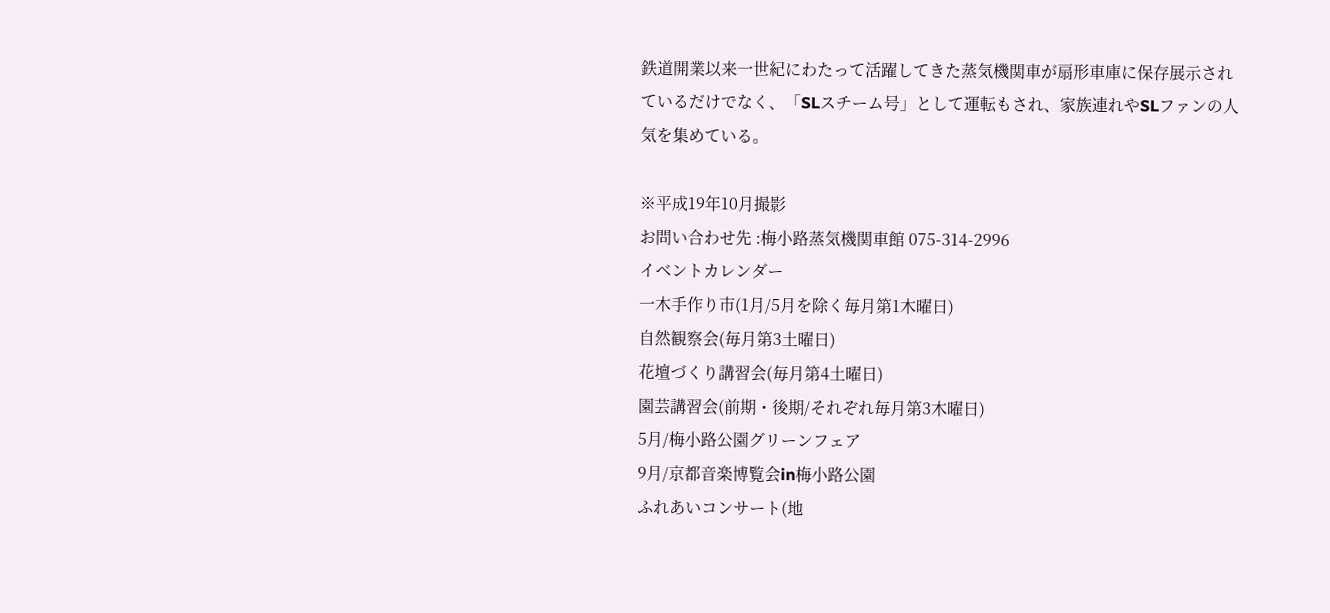鉄道開業以来一世紀にわたって活躍してきた蒸気機関車が扇形車庫に保存展示されているだけでなく、「SLスチーム号」として運転もされ、家族連れやSLファンの人気を集めている。

※平成19年10月撮影
お問い合わせ先 :梅小路蒸気機関車館 075-314-2996
イベントカレンダー
一木手作り市(1月/5月を除く毎月第1木曜日)
自然観察会(毎月第3土曜日)
花壇づくり講習会(毎月第4土曜日)
園芸講習会(前期・後期/それぞれ毎月第3木曜日)
5月/梅小路公園グリーンフェア
9月/京都音楽博覧会in梅小路公園
ふれあいコンサート(地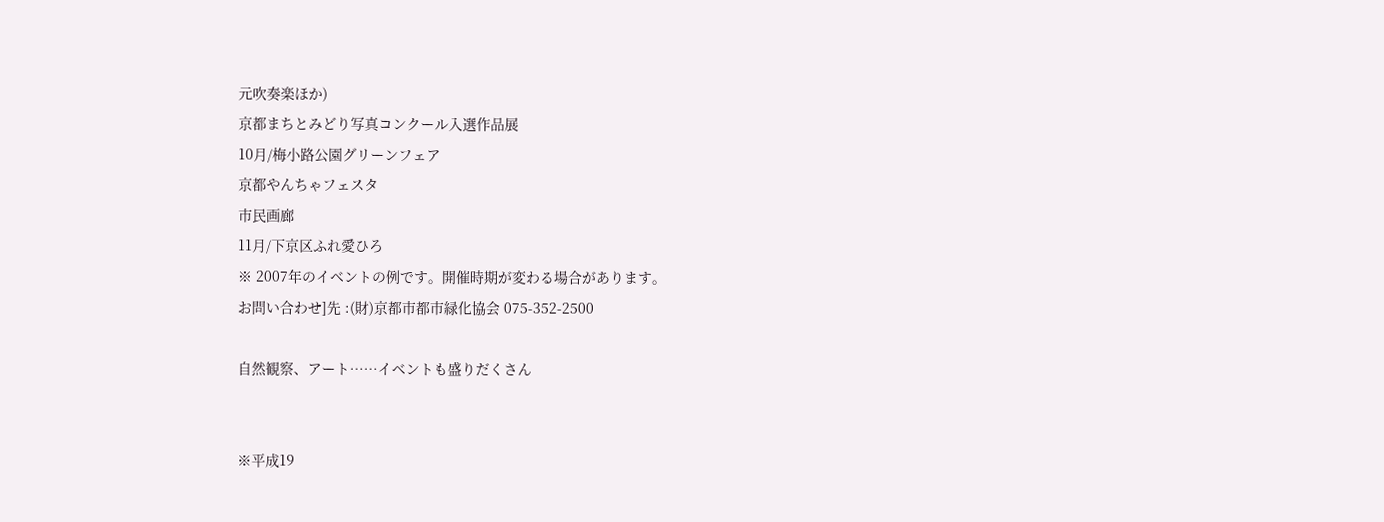元吹奏楽ほか)
京都まちとみどり写真コンクール入選作品展
10月/梅小路公園グリーンフェア
京都やんちゃフェスタ
市民画廊
11月/下京区ふれ愛ひろ
※ 2007年のイベントの例です。開催時期が変わる場合があります。
お問い合わせ]先 :(財)京都市都市緑化協会 075-352-2500

自然観察、アート……イベントも盛りだくさん


※平成19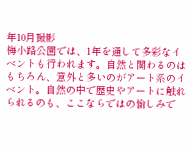年10月撮影
梅小路公園では、1年を通して多彩なイベントも行われます。自然と関わるのはもちろん、意外と多いのがアート系のイベント。自然の中で歴史やアートに触れられるのも、ここならではの愉しみで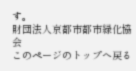す。
財団法人京都市都市緑化協会
このページのトップへ戻る